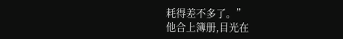耗得差不多了。”
他合上簿册,目光在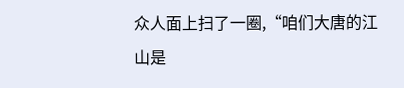众人面上扫了一圈,“咱们大唐的江山是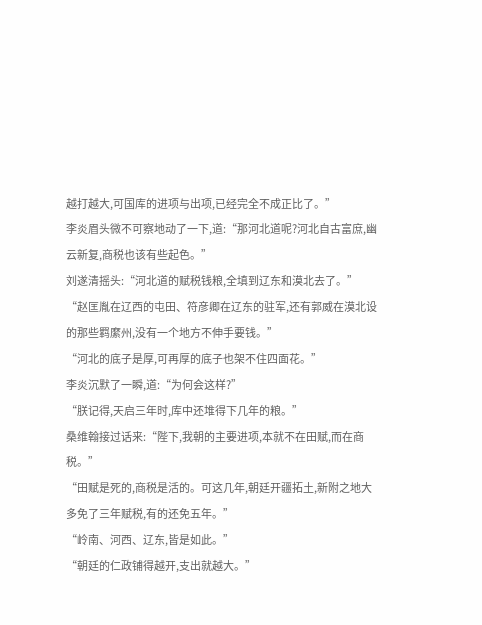越打越大,可国库的进项与出项,已经完全不成正比了。”
李炎眉头微不可察地动了一下,道:“那河北道呢?河北自古富庶,幽云新复,商税也该有些起色。”
刘遂清摇头:“河北道的赋税钱粮,全填到辽东和漠北去了。”
“赵匡胤在辽西的屯田、符彦卿在辽东的驻军,还有郭威在漠北设的那些羁縻州,没有一个地方不伸手要钱。”
“河北的底子是厚,可再厚的底子也架不住四面花。”
李炎沉默了一瞬,道:“为何会这样?”
“朕记得,天启三年时,库中还堆得下几年的粮。”
桑维翰接过话来:“陛下,我朝的主要进项,本就不在田赋,而在商税。”
“田赋是死的,商税是活的。可这几年,朝廷开疆拓土,新附之地大多免了三年赋税,有的还免五年。”
“岭南、河西、辽东,皆是如此。”
“朝廷的仁政铺得越开,支出就越大。”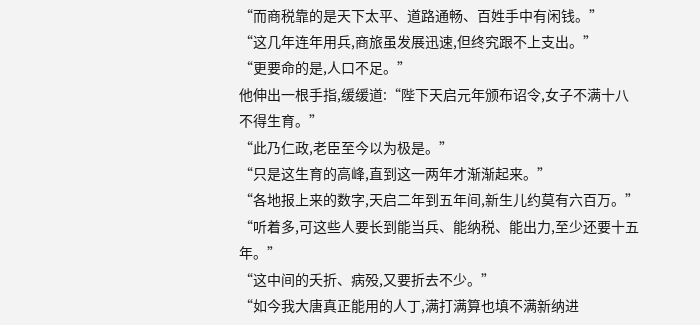“而商税靠的是天下太平、道路通畅、百姓手中有闲钱。”
“这几年连年用兵,商旅虽发展迅速,但终究跟不上支出。”
“更要命的是,人口不足。”
他伸出一根手指,缓缓道:“陛下天启元年颁布诏令,女子不满十八不得生育。”
“此乃仁政,老臣至今以为极是。”
“只是这生育的高峰,直到这一两年才渐渐起来。”
“各地报上来的数字,天启二年到五年间,新生儿约莫有六百万。”
“听着多,可这些人要长到能当兵、能纳税、能出力,至少还要十五年。”
“这中间的夭折、病殁,又要折去不少。”
“如今我大唐真正能用的人丁,满打满算也填不满新纳进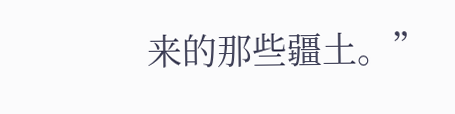来的那些疆土。”